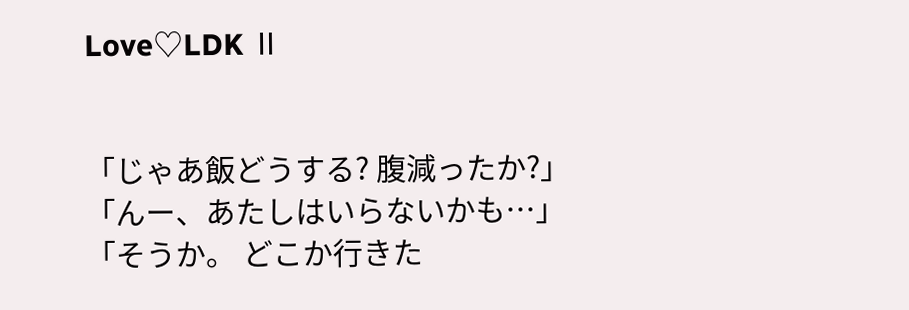Love♡LDK Ⅱ


「じゃあ飯どうする? 腹減ったか?」
「んー、あたしはいらないかも…」
「そうか。 どこか行きた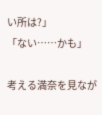い所は?」
「ない……かも」

考える満奈を見なが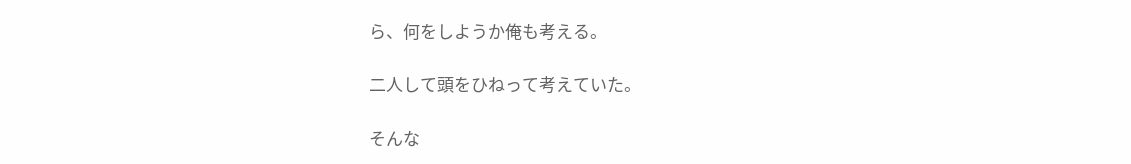ら、何をしようか俺も考える。

二人して頭をひねって考えていた。

そんな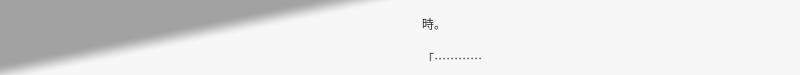時。

「…………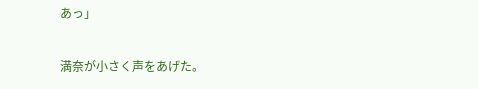あっ」

満奈が小さく声をあげた。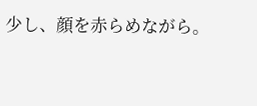少し、顔を赤らめながら。